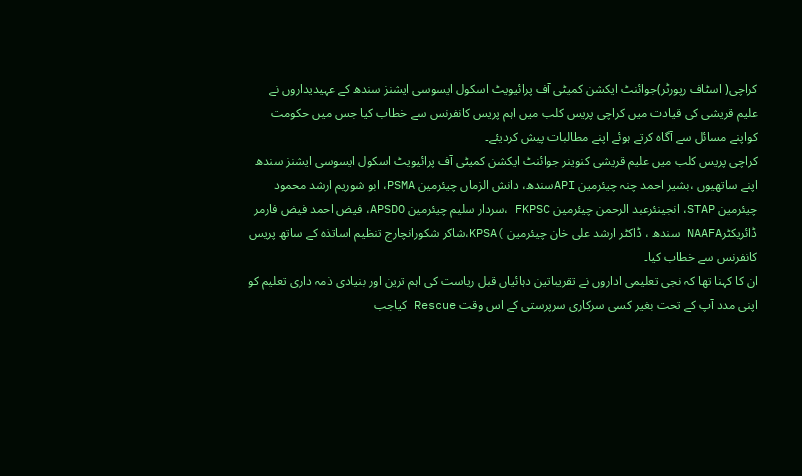کراچی( اسٹاف رپورٹر)جوائنٹ ایکشن کمیٹی آف پرائیویٹ اسکول ایسوسی ایشنز سندھ کے عہیدیداروں نے علیم قریشی کی قیادت میں کراچی پریس کلب میں اہم پریس کانفرنس سے خطاب کیا جس میں حکومت کواپنے مسائل سے آگاہ کرتے ہوئے اپنے مطالبات پیش کردیئے۔
کراچی پریس کلب میں علیم قریشی کنوینر جوائنٹ ایکشن کمیٹی آف پرائیویٹ اسکول ایسوسی ایشنز سندھ اپنے ساتھیوں ،بشیر احمد چنہ چیئرمین APIسندھ، دانش الزماں چیئرمین PSMA، ابو شوریم ارشد محمود چیئرمین STAP، انجینئرعبد الرحمن چیئرمین FKPSC ،سردار سلیم چیئرمین APSDO، فیض احمد فیض فارمر ڈائریکٹرNAAFA سندھ ، ڈاکٹر ارشد علی خان چیئرمین )KPSA،شاکر شکورانچارج تنظیم اساتذہ کے ساتھ پریس کانفرنس سے خطاب کیا۔
ان کا کہنا تھا کہ نجی تعلیمی اداروں نے تقریباتین دہائیاں قبل ریاست کی اہم ترین اور بنیادی ذمہ داری تعلیم کو اپنی مدد آپ کے تحت بغیر کسی سرکاری سرپرستی کے اس وقت Rescue کیاجب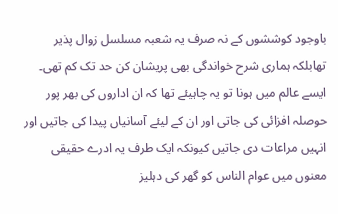باوجود کوششوں کے نہ صرف یہ شعبہ مسلسل زوال پذیر تھابلکہ ہماری شرح خواندگی بھی پریشان کن حد تک کم تھی۔ ایسے عالم میں ہونا تو یہ چاہیئے تھا کہ ان اداروں کی بھر پور حوصلہ افزائی کی جاتی اور ان کے لیئے آسانیاں پیدا کی جاتیں اور انہیں مراعات دی جاتیں کیونکہ ایک طرف یہ ادرے حقیقی معنوں میں عوام الناس کو گھر کی دہلیز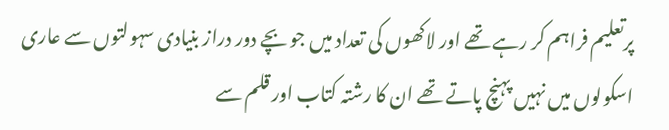پرتعلیم فراہم کر رہے تھے اور لاکھوں کی تعداد میں جو بچے دور دراز بنیادی سہولتوں سے عاری اسکولوں میں نہیں پہنچ پاتے تھے ان کا رشتہ کتاب اور قلم سے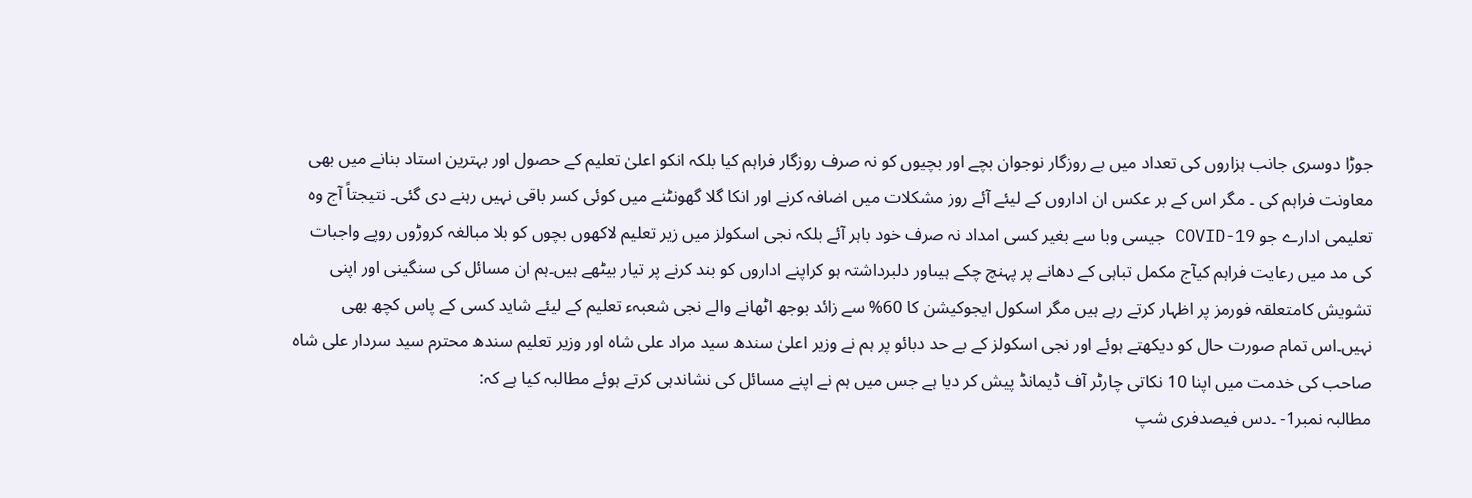جوڑا دوسری جانب ہزاروں کی تعداد میں بے روزگار نوجوان بچے اور بچیوں کو نہ صرف روزگار فراہم کیا بلکہ انکو اعلیٰ تعلیم کے حصول اور بہترین استاد بنانے میں بھی معاونت فراہم کی ۔ مگر اس کے بر عکس ان اداروں کے لیئے آئے روز مشکلات میں اضافہ کرنے اور انکا گلا گھونٹنے میں کوئی کسر باقی نہیں رہنے دی گئی۔ نتیجتاً آج وہ تعلیمی ادارے جو COVID-19 جیسی وبا سے بغیر کسی امداد نہ صرف خود باہر آئے بلکہ نجی اسکولز میں زیر تعلیم لاکھوں بچوں کو بلا مبالغہ کروڑوں روپے واجبات کی مد میں رعایت فراہم کیآج مکمل تباہی کے دھانے پر پہنچ چکے ہیںاور دلبرداشتہ ہو کراپنے اداروں کو بند کرنے پر تیار بیٹھے ہیں۔ہم ان مسائل کی سنگینی اور اپنی تشویش کامتعلقہ فورمز پر اظہار کرتے رہے ہیں مگر اسکول ایجوکیشن کا 60% سے زائد بوجھ اٹھانے والے نجی شعبہء تعلیم کے لیئے شاید کسی کے پاس کچھ بھی نہیں۔اس تمام صورت حال کو دیکھتے ہوئے اور نجی اسکولز کے بے حد دبائو پر ہم نے وزیر اعلیٰ سندھ سید مراد علی شاہ اور وزیر تعلیم سندھ محترم سید سردار علی شاہ صاحب کی خدمت میں اپنا 10 نکاتی چارٹر آف ڈیمانڈ پیش کر دیا ہے جس میں ہم نے اپنے مسائل کی نشاندہی کرتے ہوئے مطالبہ کیا ہے کہ:
مطالبہ نمبر1- ۔دس فیصدفری شپ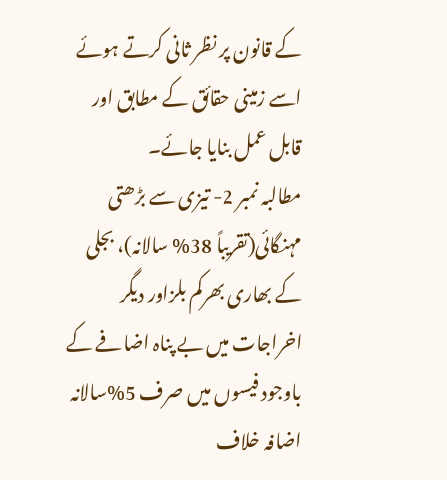کے قانون پر نظر ثانی کرتے ہوئے اسے زمینی حقائق کے مطابق اور قابل عمل بنایا جائے۔
مطالبہ نمبر 2- تیزی سے بڑھتی مہنگائی(تقریباً 38% سالانہ)، بجلی کے بھاری بھرکم بلزاور دیگر اخراجات میں بے پناہ اضافے کے باوجود فیسوں میں صرف 5%سالانہ اضافہ خلاف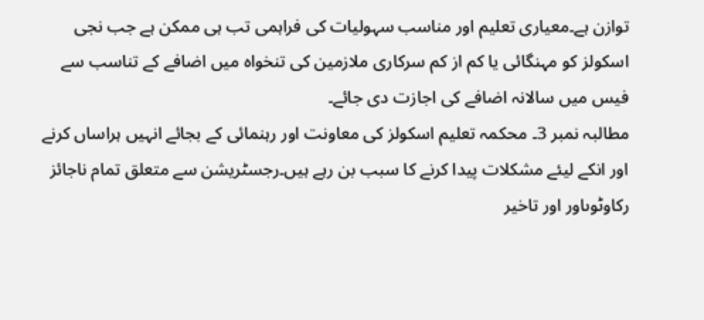توازن ہے۔معیاری تعلیم اور مناسب سہولیات کی فراہمی تب ہی ممکن ہے جب نجی اسکولز کو مہنگائی یا کم از کم سرکاری ملازمین کی تنخواہ میں اضافے کے تناسب سے فیس میں سالانہ اضافے کی اجازت دی جائے۔
مطالبہ نمبر 3۔ محکمہ تعلیم اسکولز کی معاونت اور رہنمائی کے بجائے انہیں ہراساں کرنے اور انکے لیئے مشکلات پیدا کرنے کا سبب بن رہے ہیں۔رجسٹریشن سے متعلق تمام ناجائز رکاوٹوںاور اور تاخیر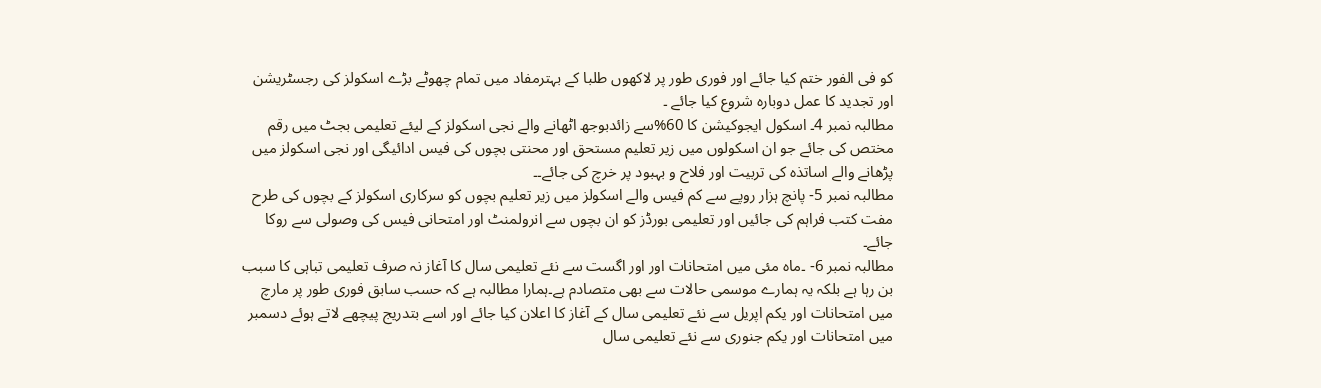کو فی الفور ختم کیا جائے اور فوری طور پر لاکھوں طلبا کے بہترمفاد میں تمام چھوٹے بڑے اسکولز کی رجسٹریشن اور تجدید کا عمل دوبارہ شروع کیا جائے ۔
مطالبہ نمبر 4۔ اسکول ایجوکیشن کا 60%سے زائدبوجھ اٹھانے والے نجی اسکولز کے لیئے تعلیمی بجٹ میں رقم مختص کی جائے جو ان اسکولوں میں زیر تعلیم مستحق اور محنتی بچوں کی فیس ادائیگی اور نجی اسکولز میں پڑھانے والے اساتذہ کی تربیت اور فلاح و بہبود پر خرچ کی جائے۔۔
مطالبہ نمبر 5- پانچ ہزار روپے سے کم فیس والے اسکولز میں زیر تعلیم بچوں کو سرکاری اسکولز کے بچوں کی طرح مفت کتب فراہم کی جائیں اور تعلیمی بورڈز کو ان بچوں سے انرولمنٹ اور امتحانی فیس کی وصولی سے روکا جائے۔
مطالبہ نمبر 6- ۔ماہ مئی میں امتحانات اور اور اگست سے نئے تعلیمی سال کا آغاز نہ صرف تعلیمی تباہی کا سبب بن رہا ہے بلکہ یہ ہمارے موسمی حالات سے بھی متصادم ہے۔ہمارا مطالبہ ہے کہ حسب سابق فوری طور پر مارچ میں امتحانات اور یکم اپریل سے نئے تعلیمی سال کے آغاز کا اعلان کیا جائے اور اسے بتدریج پیچھے لاتے ہوئے دسمبر میں امتحانات اور یکم جنوری سے نئے تعلیمی سال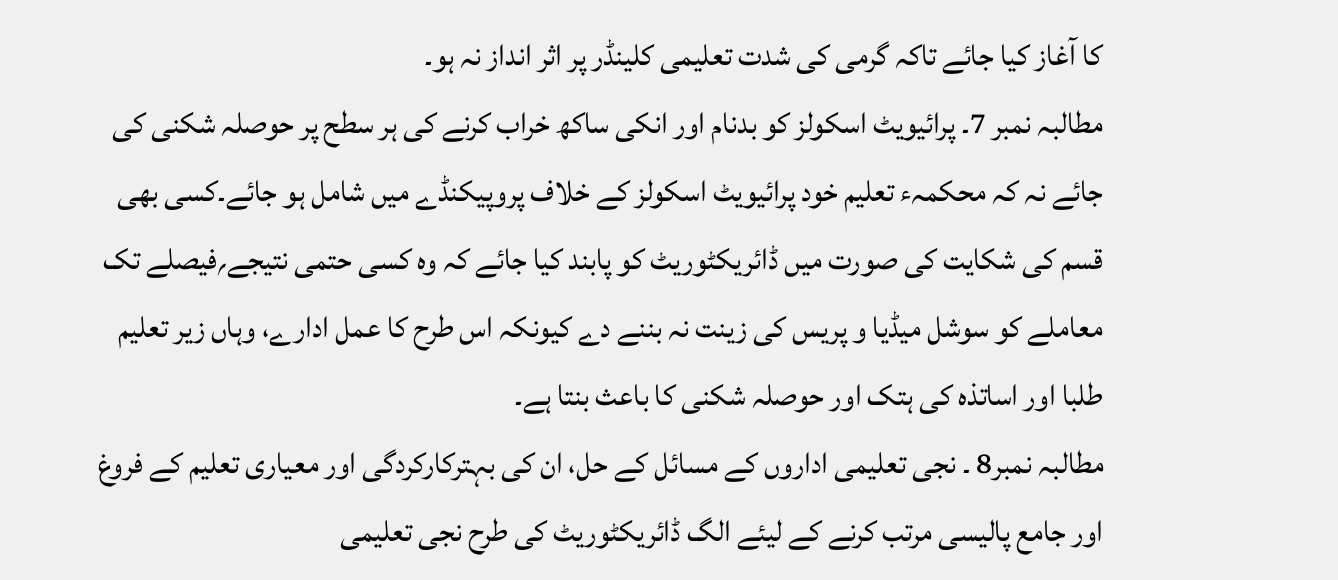کا آغاز کیا جائے تاکہ گرمی کی شدت تعلیمی کلینڈر پر اثر انداز نہ ہو۔
مطالبہ نمبر 7۔ پرائیویٹ اسکولز کو بدنام اور انکی ساکھ خراب کرنے کی ہر سطح پر حوصلہ شکنی کی جائے نہ کہ محکمہء تعلیم خود پرائیویٹ اسکولز کے خلاف پروپیکنڈے میں شامل ہو جائے۔کسی بھی قسم کی شکایت کی صورت میں ڈائریکٹوریٹ کو پابند کیا جائے کہ وہ کسی حتمی نتیجے؍فیصلے تک معاملے کو سوشل میڈیا و پریس کی زینت نہ بننے دے کیونکہ اس طرح کا عمل ادارے، وہاں زیر تعلیم طلبا اور اساتذہ کی ہتک اور حوصلہ شکنی کا باعث بنتا ہے۔
مطالبہ نمبر8 ۔ نجی تعلیمی اداروں کے مسائل کے حل، ان کی بہترکارکردگی اور معیاری تعلیم کے فروغ اور جامع پالیسی مرتب کرنے کے لیئے الگ ڈائریکٹوریٹ کی طرح نجی تعلیمی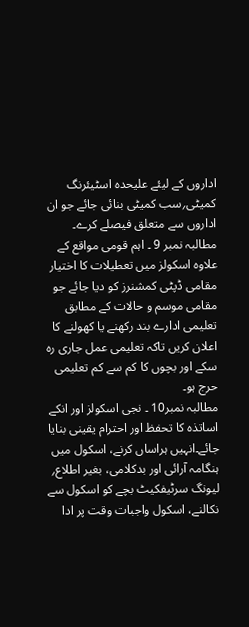اداروں کے لیئے علیحدہ اسٹیئرنگ کمیٹی؍سب کمیٹی بنائی جائے جو ان اداروں سے متعلق فیصلے کرے۔
مطالبہ نمبر 9 ۔ اہم قومی مواقع کے علاوہ اسکولز میں تعطیلات کا اختیار مقامی ڈپٹی کمشنرز کو دیا جائے جو مقامی موسم و حالات کے مطابق تعلیمی ادارے بند رکھنے یا کھولنے کا اعلان کریں تاکہ تعلیمی عمل جاری رہ سکے اور بچوں کا کم سے کم تعلیمی حرج ہو۔
مطالبہ نمبر10 ۔ نجی اسکولز اور انکے اساتذہ کا تحفظ اور احترام یقینی بنایا جائے۔انہیں ہراساں کرنے، اسکول میں ہنگامہ آرائی اور بدکلامی، بغیر اطلاع؍ لیونگ سرٹیفکیٹ بچے کو اسکول سے نکالنے، اسکول واجبات وقت پر ادا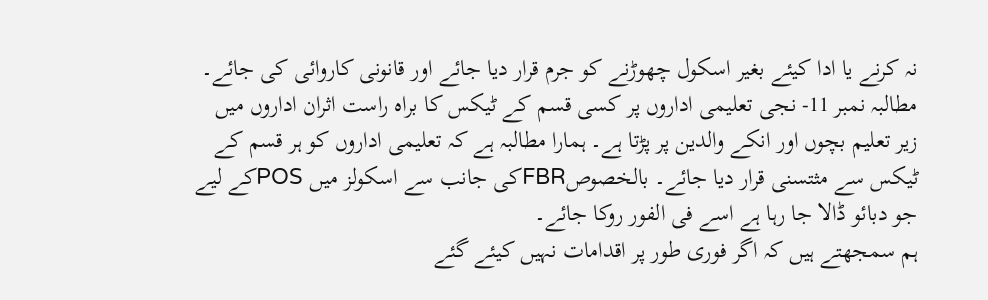نہ کرنے یا ادا کیئے بغیر اسکول چھوڑنے کو جرم قرار دیا جائے اور قانونی کاروائی کی جائے۔
مطالبہ نمبر 11- نجی تعلیمی اداروں پر کسی قسم کے ٹیکس کا براہ راست اثران اداروں میں زیر تعلیم بچوں اور انکے والدین پر پڑتا ہے۔ ہمارا مطالبہ ہے کہ تعلیمی اداروں کو ہر قسم کے ٹیکس سے مثتسنی قرار دیا جائے۔ بالخصوصFBRکی جانب سے اسکولز میں POSکے لیے جو دبائو ڈالا جا رہا ہے اسے فی الفور روکا جائے۔
ہم سمجھتے ہیں کہ اگر فوری طور پر اقدامات نہیں کیئے گئے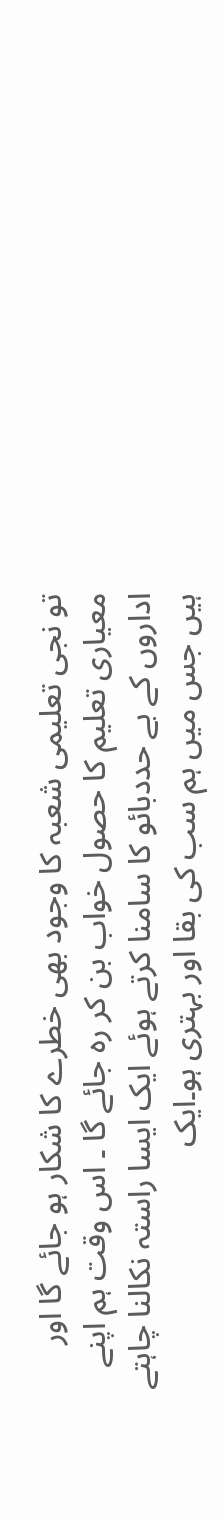تو نجی تعلیمی شعبہ کا وجود بھی خطرے کا شکار ہو جائے گا اور معیاری تعلیم کا حصول خواب بن کر رہ جائے گا ۔ اس وقت ہم اپنے اداروں کے بے حددبائو کا سامنا کرتے ہوئے ایک ایسا راستہ نکالنا چاہتے ہیں جس میں ہم سب کی بقا اور بہتری ہو۔ایک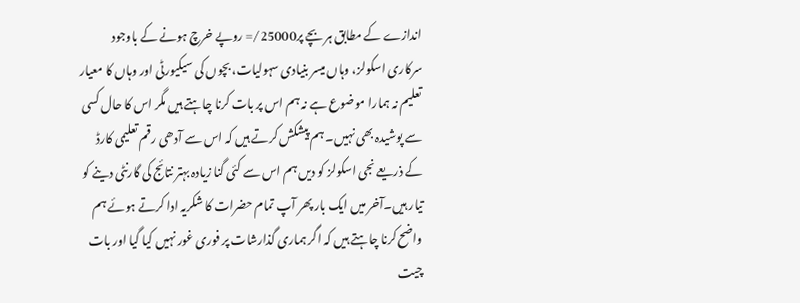اندازے کے مطابق ہر بچے پر25000/= روپے خرچ ہونے کے باوجود سرکاری اسکولز، وہاں میسر بنیادی سہولیات، بچوں کی سیکیورٹی اور وہاں کا معیار تعلیم نہ ہمارا موضوع ہے نہ ہم اس پر بات کرنا چاہتے ہیں مگر اس کا حال کسی سے پوشیدہ بھی نہیں۔ ہم پیشکش کرتے ہیں کہ اس سے آدھی رقم تعلیمی کارڈ کے ذریعے نجی اسکولز کو دیں ہم اس سے کئی گنا زیادہ بہتر نتائج کی گارنٹی دینے کو تیار ہیں۔آخر میں ایک بار پھر آپ تمام حضرات کا شکریہ ادا کرتے ہوئے ہم واضح کرنا چاہتے ہیں کہ اگر ہماری گذارشات پر فوری غور نہیں کیا گیا اور بات چیت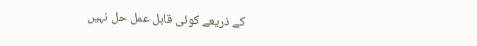کے ذریعے کوئی قابل عمل حل نہیں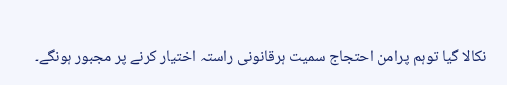نکالا گیا توہم پرامن احتجاج سمیت ہرقانونی راستہ اختیار کرنے پر مجبور ہونگے۔